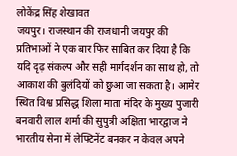लोकेंद्र सिंह शेखावत
जयपुर। राजस्थान की राजधानी जयपुर की प्रतिभाओं ने एक बार फिर साबित कर दिया है कि यदि दृढ़ संकल्प और सही मार्गदर्शन का साथ हो, तो आकाश की बुलंदियों को छुआ जा सकता है। आमेर स्थित विश्व प्रसिद्ध शिला माता मंदिर के मुख्य पुजारी बनवारी लाल शर्मा की सुपुत्री अक्षिता भारद्वाज ने भारतीय सेना में लेफ्टिनेंट बनकर न केवल अपने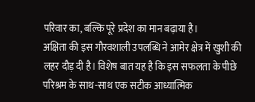परिवार का, बल्कि पूरे प्रदेश का मान बढ़ाया है।
अक्षिता की इस गौरवशाली उपलब्धि ने आमेर क्षेत्र में खुशी की लहर दौड़ दी है। विशेष बात यह है कि इस सफलता के पीछे परिश्रम के साथ-साथ एक सटीक आध्यात्मिक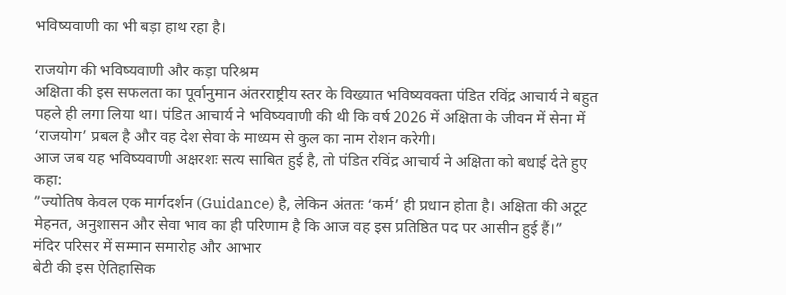भविष्यवाणी का भी बड़ा हाथ रहा है।

राजयोग की भविष्यवाणी और कड़ा परिश्रम
अक्षिता की इस सफलता का पूर्वानुमान अंतरराष्ट्रीय स्तर के विख्यात भविष्यवक्ता पंडित रविंद्र आचार्य ने बहुत पहले ही लगा लिया था। पंडित आचार्य ने भविष्यवाणी की थी कि वर्ष 2026 में अक्षिता के जीवन में सेना में ‘राजयोग’ प्रबल है और वह देश सेवा के माध्यम से कुल का नाम रोशन करेगी।
आज जब यह भविष्यवाणी अक्षरशः सत्य साबित हुई है, तो पंडित रविंद्र आचार्य ने अक्षिता को बधाई देते हुए कहा:
”ज्योतिष केवल एक मार्गदर्शन (Guidance) है, लेकिन अंततः ‘कर्म’ ही प्रधान होता है। अक्षिता की अटूट मेहनत, अनुशासन और सेवा भाव का ही परिणाम है कि आज वह इस प्रतिष्ठित पद पर आसीन हुई हैं।”
मंदिर परिसर में सम्मान समारोह और आभार
बेटी की इस ऐतिहासिक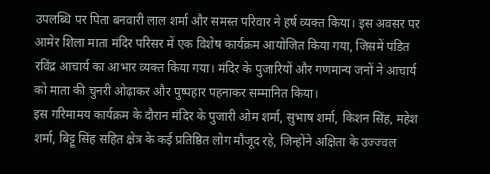उपलब्धि पर पिता बनवारी लाल शर्मा और समस्त परिवार ने हर्ष व्यक्त किया। इस अवसर पर आमेर शिला माता मंदिर परिसर में एक विशेष कार्यक्रम आयोजित किया गया, जिसमें पंडित रविंद्र आचार्य का आभार व्यक्त किया गया। मंदिर के पुजारियों और गणमान्य जनों ने आचार्य को माता की चुनरी ओढ़ाकर और पुष्पहार पहनाकर सम्मानित किया।
इस गरिमामय कार्यक्रम के दौरान मंदिर के पुजारी ओम शर्मा, सुभाष शर्मा, किशन सिंह, महेश शर्मा, बिट्टू सिंह सहित क्षेत्र के कई प्रतिष्ठित लोग मौजूद रहे, जिन्होंने अक्षिता के उज्ज्वल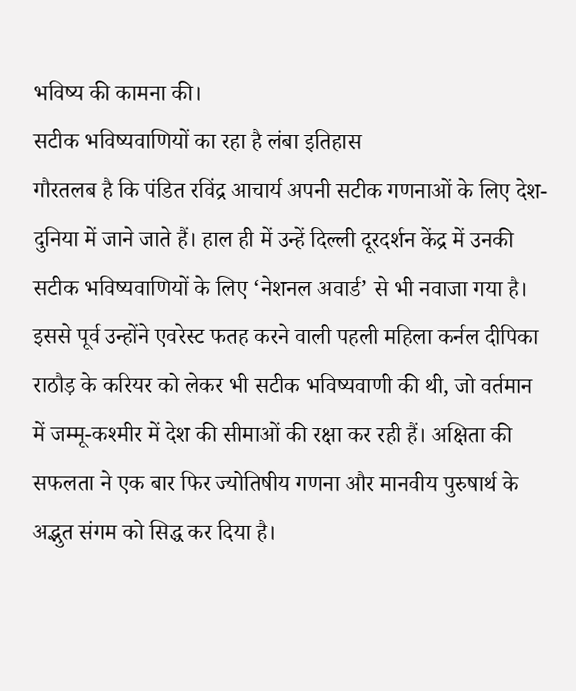भविष्य की कामना की।
सटीक भविष्यवाणियों का रहा है लंबा इतिहास
गौरतलब है कि पंडित रविंद्र आचार्य अपनी सटीक गणनाओं के लिए देश-दुनिया में जाने जाते हैं। हाल ही में उन्हें दिल्ली दूरदर्शन केंद्र में उनकी सटीक भविष्यवाणियों के लिए ‘नेशनल अवार्ड’ से भी नवाजा गया है।
इससे पूर्व उन्होंने एवरेस्ट फतह करने वाली पहली महिला कर्नल दीपिका राठौड़ के करियर को लेकर भी सटीक भविष्यवाणी की थी, जो वर्तमान में जम्मू-कश्मीर में देश की सीमाओं की रक्षा कर रही हैं। अक्षिता की सफलता ने एक बार फिर ज्योतिषीय गणना और मानवीय पुरुषार्थ के अद्भुत संगम को सिद्ध कर दिया है।